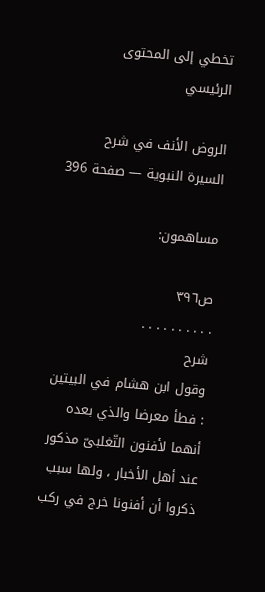تخطي إلى المحتوى الرئيسي

الروض الأنف في شرح السيرة النبوية — صفحة 396

مساهمون:

ص٣٩٦
. . . . . . . . . .
شرح
وقول ابن هشام في البيتين : فطأ معرضا والذي بعده أنهما لأفنون التّغلبىّ مذكور عند أهل الأخبار ، ولها سبب ذكروا أن أفنونا خرج في ركب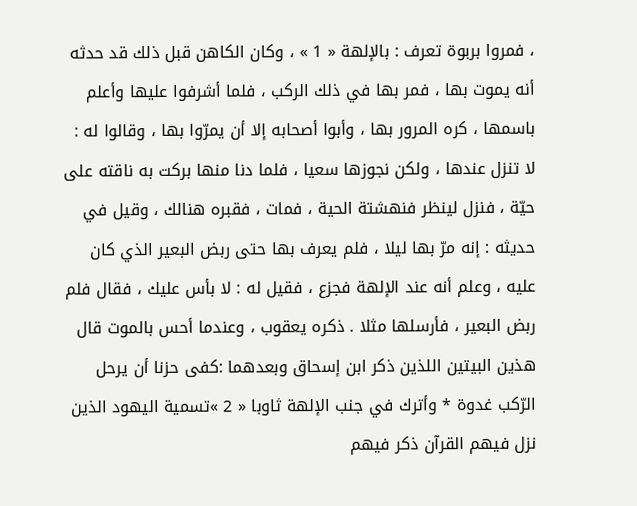، فمروا بربوة تعرف : بالإلهة « 1 » ، وكان الكاهن قبل ذلك قد حدثه أنه يموت بها ، فمر بها في ذلك الركب ، فلما أشرفوا عليها وأعلم باسمها ، كره المرور بها ، وأبوا أصحابه إلا أن يمرّوا بها ، وقالوا له : لا تنزل عندها ، ولكن نجوزها سعيا ، فلما دنا منها بركت به ناقته على حيّة ، فنزل لينظر فنهشتة الحية ، فمات ، فقبره هنالك ، وقيل في حديثه : إنه مرّ بها ليلا ، فلم يعرف بها حتى ربض البعير الذي كان عليه ، وعلم أنه عند الإلهة فجزع ، فقيل له : لا بأس عليك ، فقال فلم ربض البعير ، فأرسلها مثلا . ذكره يعقوب ، وعندما أحس بالموت قال هذين البيتين اللذين ذكر ابن إسحاق وبعدهما :كفى حزنا أن يرحل الرّكب غدوة * وأترك في جنب الإلهة ثاوبا « 2 »تسمية اليهود الذين نزل فيهم القرآن ذكر فيهم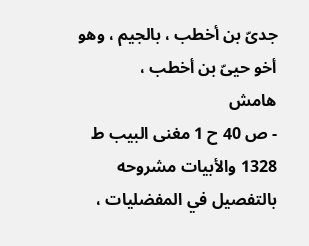جدىّ بن أخطب ، بالجيم ، وهو أخو حيىّ بن أخطب ،
هامش
- ص 40 ح 1 مغنى البيب ط 1328 والأبيات مشروحه بالتفصيل في المفضليات ،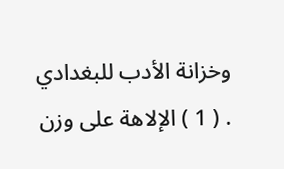وخزانة الأدب للبغدادي . ( 1 ) الإلاهة على وزن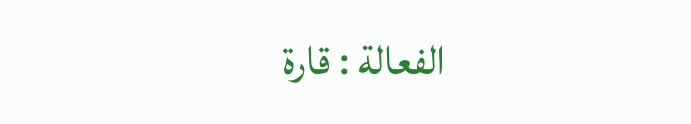الفعالة : قارة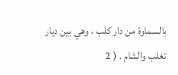بالسماوة من دار كلب ، وهي بين ديار تغلب والشام . ( 2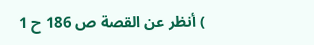) أنظر عن القصة ص 186 ح 1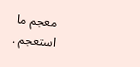معجم ما استعجم .